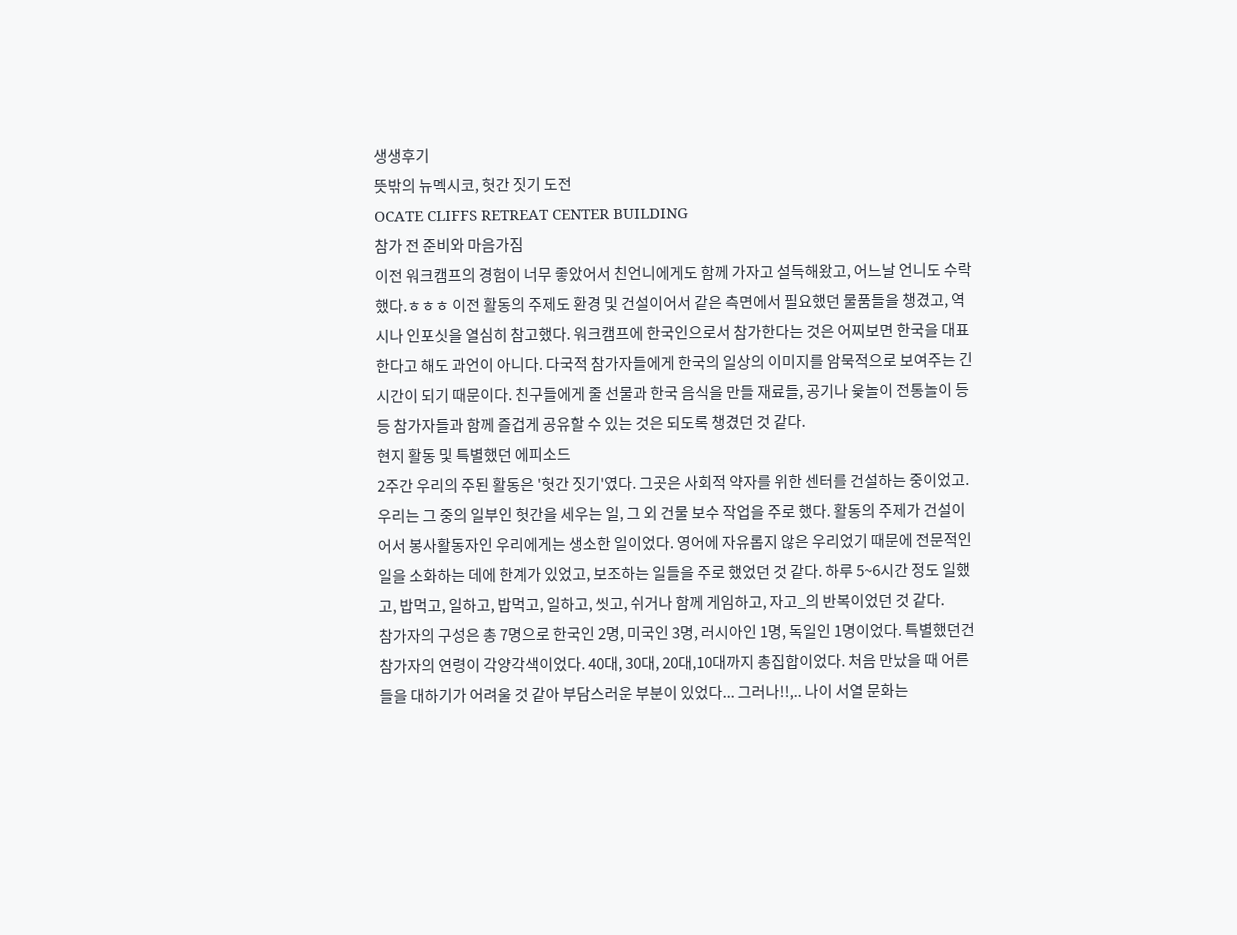생생후기
뜻밖의 뉴멕시코, 헛간 짓기 도전
OCATE CLIFFS RETREAT CENTER BUILDING
참가 전 준비와 마음가짐
이전 워크캠프의 경험이 너무 좋았어서 친언니에게도 함께 가자고 설득해왔고, 어느날 언니도 수락했다.ㅎㅎㅎ 이전 활동의 주제도 환경 및 건설이어서 같은 측면에서 필요했던 물품들을 챙겼고, 역시나 인포싯을 열심히 참고했다. 워크캠프에 한국인으로서 참가한다는 것은 어찌보면 한국을 대표한다고 해도 과언이 아니다. 다국적 참가자들에게 한국의 일상의 이미지를 암묵적으로 보여주는 긴 시간이 되기 때문이다. 친구들에게 줄 선물과 한국 음식을 만들 재료들, 공기나 윷놀이 전통놀이 등등 참가자들과 함께 즐겁게 공유할 수 있는 것은 되도록 챙겼던 것 같다.
현지 활동 및 특별했던 에피소드
2주간 우리의 주된 활동은 '헛간 짓기'였다. 그곳은 사회적 약자를 위한 센터를 건설하는 중이었고. 우리는 그 중의 일부인 헛간을 세우는 일, 그 외 건물 보수 작업을 주로 했다. 활동의 주제가 건설이어서 봉사활동자인 우리에게는 생소한 일이었다. 영어에 자유롭지 않은 우리었기 때문에 전문적인 일을 소화하는 데에 한계가 있었고, 보조하는 일들을 주로 했었던 것 같다. 하루 5~6시간 정도 일했고, 밥먹고, 일하고, 밥먹고, 일하고, 씻고, 쉬거나 함께 게임하고, 자고_의 반복이었던 것 같다.
참가자의 구성은 총 7명으로 한국인 2명, 미국인 3명, 러시아인 1명, 독일인 1명이었다. 특별했던건 참가자의 연령이 각양각색이었다. 40대, 30대, 20대,10대까지 총집합이었다. 처음 만났을 때 어른들을 대하기가 어려울 것 같아 부담스러운 부분이 있었다... 그러나!!,.. 나이 서열 문화는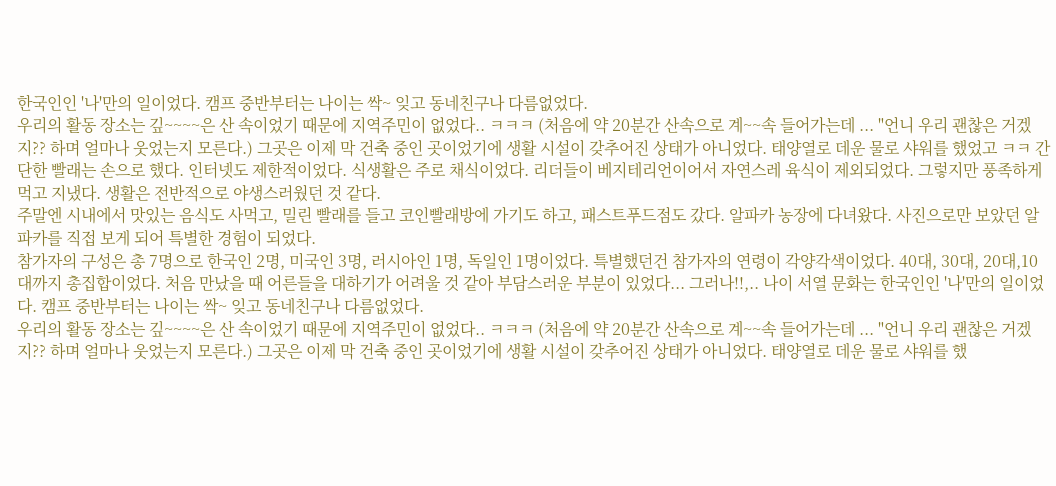한국인인 '나'만의 일이었다. 캠프 중반부터는 나이는 싹~ 잊고 동네친구나 다름없었다.
우리의 활동 장소는 깊~~~~은 산 속이었기 때문에 지역주민이 없었다.. ㅋㅋㅋ (처음에 약 20분간 산속으로 계~~속 들어가는데 ... "언니 우리 괜찮은 거겠지?? 하며 얼마나 웃었는지 모른다.) 그곳은 이제 막 건축 중인 곳이었기에 생활 시설이 갖추어진 상태가 아니었다. 태양열로 데운 물로 샤워를 했었고 ㅋㅋ 간단한 빨래는 손으로 했다. 인터넷도 제한적이었다. 식생활은 주로 채식이었다. 리더들이 베지테리언이어서 자연스레 육식이 제외되었다. 그렇지만 풍족하게 먹고 지냈다. 생활은 전반적으로 야생스러웠던 것 같다.
주말엔 시내에서 맛있는 음식도 사먹고, 밀린 빨래를 들고 코인빨래방에 가기도 하고, 패스트푸드점도 갔다. 알파카 농장에 다녀왔다. 사진으로만 보았던 알파카를 직접 보게 되어 특별한 경험이 되었다.
참가자의 구성은 총 7명으로 한국인 2명, 미국인 3명, 러시아인 1명, 독일인 1명이었다. 특별했던건 참가자의 연령이 각양각색이었다. 40대, 30대, 20대,10대까지 총집합이었다. 처음 만났을 때 어른들을 대하기가 어려울 것 같아 부담스러운 부분이 있었다... 그러나!!,.. 나이 서열 문화는 한국인인 '나'만의 일이었다. 캠프 중반부터는 나이는 싹~ 잊고 동네친구나 다름없었다.
우리의 활동 장소는 깊~~~~은 산 속이었기 때문에 지역주민이 없었다.. ㅋㅋㅋ (처음에 약 20분간 산속으로 계~~속 들어가는데 ... "언니 우리 괜찮은 거겠지?? 하며 얼마나 웃었는지 모른다.) 그곳은 이제 막 건축 중인 곳이었기에 생활 시설이 갖추어진 상태가 아니었다. 태양열로 데운 물로 샤워를 했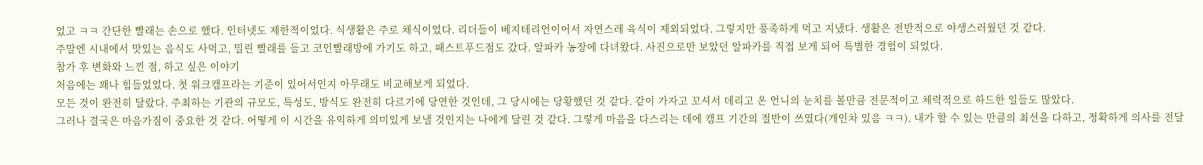었고 ㅋㅋ 간단한 빨래는 손으로 했다. 인터넷도 제한적이었다. 식생활은 주로 채식이었다. 리더들이 베지테리언이어서 자연스레 육식이 제외되었다. 그렇지만 풍족하게 먹고 지냈다. 생활은 전반적으로 야생스러웠던 것 같다.
주말엔 시내에서 맛있는 음식도 사먹고, 밀린 빨래를 들고 코인빨래방에 가기도 하고, 패스트푸드점도 갔다. 알파카 농장에 다녀왔다. 사진으로만 보았던 알파카를 직접 보게 되어 특별한 경험이 되었다.
참가 후 변화와 느낀 점, 하고 싶은 이야기
처음에는 꽤나 힘들었었다. 첫 워크캠프라는 기준이 있어서인지 아무래도 비교해보게 되었다.
모든 것이 완전히 달랐다. 주최하는 기관의 규모도, 특성도, 방식도 완전히 다르기에 당연한 것인데, 그 당시에는 당황했던 것 같다. 같이 가자고 꼬셔서 데리고 온 언니의 눈치를 볼만큼 전문적이고 체력적으로 하드한 일들도 많았다.
그러나 결국은 마음가짐이 중요한 것 같다. 어떻게 이 시간을 유익하게 의미있게 보낼 것인지는 나에게 달린 것 같다. 그렇게 마음을 다스리는 데에 캠프 기간의 절반이 쓰였다(개인차 있음 ㅋㅋ). 내가 할 수 있는 만큼의 최선을 다하고, 정확하게 의사를 전달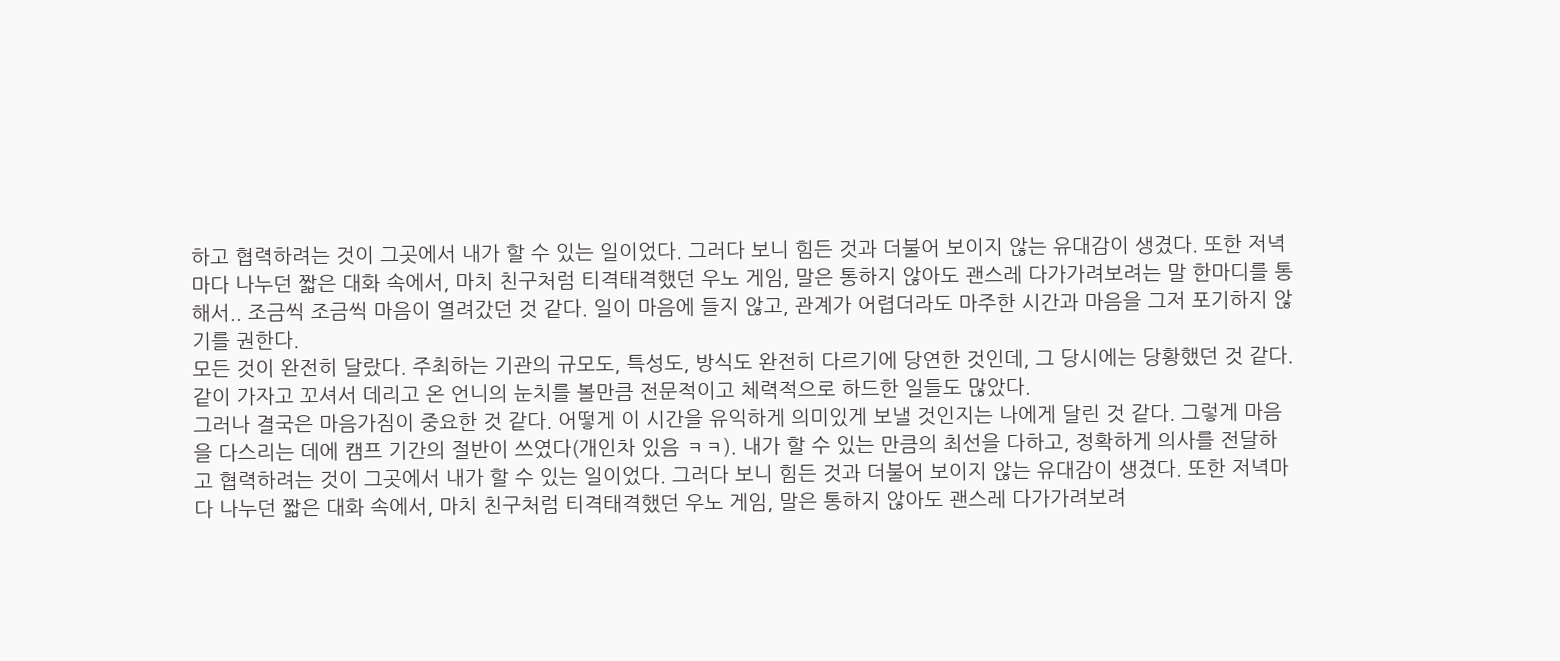하고 협력하려는 것이 그곳에서 내가 할 수 있는 일이었다. 그러다 보니 힘든 것과 더불어 보이지 않는 유대감이 생겼다. 또한 저녁마다 나누던 짧은 대화 속에서, 마치 친구처럼 티격태격했던 우노 게임, 말은 통하지 않아도 괜스레 다가가려보려는 말 한마디를 통해서.. 조금씩 조금씩 마음이 열려갔던 것 같다. 일이 마음에 들지 않고, 관계가 어렵더라도 마주한 시간과 마음을 그저 포기하지 않기를 권한다.
모든 것이 완전히 달랐다. 주최하는 기관의 규모도, 특성도, 방식도 완전히 다르기에 당연한 것인데, 그 당시에는 당황했던 것 같다. 같이 가자고 꼬셔서 데리고 온 언니의 눈치를 볼만큼 전문적이고 체력적으로 하드한 일들도 많았다.
그러나 결국은 마음가짐이 중요한 것 같다. 어떻게 이 시간을 유익하게 의미있게 보낼 것인지는 나에게 달린 것 같다. 그렇게 마음을 다스리는 데에 캠프 기간의 절반이 쓰였다(개인차 있음 ㅋㅋ). 내가 할 수 있는 만큼의 최선을 다하고, 정확하게 의사를 전달하고 협력하려는 것이 그곳에서 내가 할 수 있는 일이었다. 그러다 보니 힘든 것과 더불어 보이지 않는 유대감이 생겼다. 또한 저녁마다 나누던 짧은 대화 속에서, 마치 친구처럼 티격태격했던 우노 게임, 말은 통하지 않아도 괜스레 다가가려보려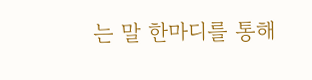는 말 한마디를 통해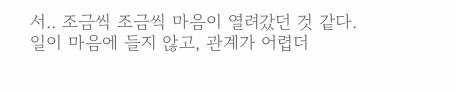서.. 조금씩 조금씩 마음이 열려갔던 것 같다. 일이 마음에 들지 않고, 관계가 어렵더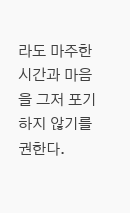라도 마주한 시간과 마음을 그저 포기하지 않기를 권한다.